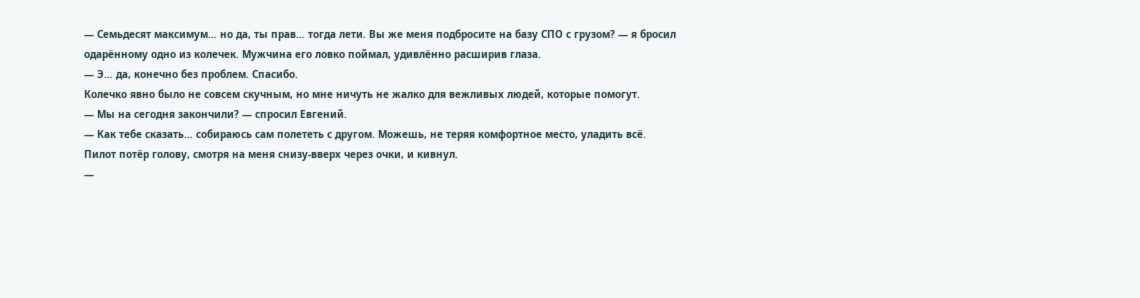— Семьдесят максимум… но да, ты прав… тогда лети. Вы же меня подбросите на базу СПО с грузом? — я бросил одарённому одно из колечек. Мужчина его ловко поймал, удивлённо расширив глаза.
— Э… да, конечно без проблем. Спасибо.
Колечко явно было не совсем скучным, но мне ничуть не жалко для вежливых людей, которые помогут.
— Мы на сегодня закончили? — спросил Евгений.
— Как тебе сказать… собираюсь сам полететь с другом. Можешь, не теряя комфортное место, уладить всё.
Пилот потёр голову, смотря на меня снизу-вверх через очки, и кивнул.
—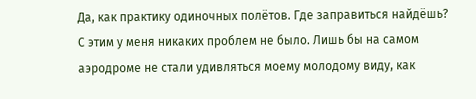Да, как практику одиночных полётов. Где заправиться найдёшь?
С этим у меня никаких проблем не было. Лишь бы на самом аэродроме не стали удивляться моему молодому виду, как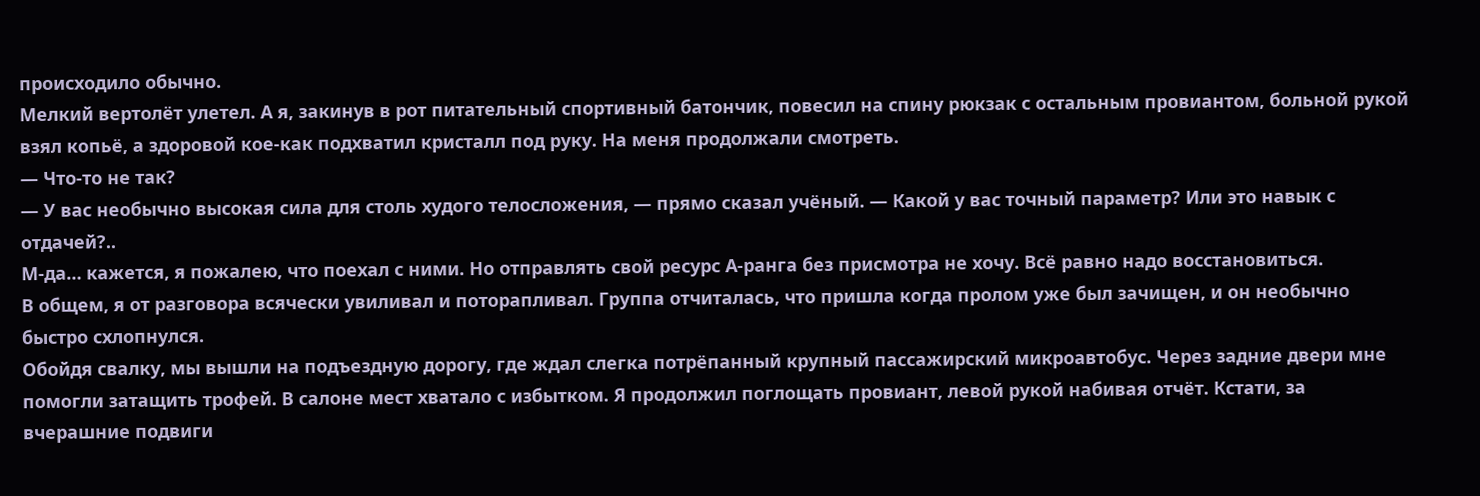происходило обычно.
Мелкий вертолёт улетел. А я, закинув в рот питательный спортивный батончик, повесил на спину рюкзак с остальным провиантом, больной рукой взял копьё, а здоровой кое-как подхватил кристалл под руку. На меня продолжали смотреть.
— Что-то не так?
— У вас необычно высокая сила для столь худого телосложения, — прямо сказал учёный. — Какой у вас точный параметр? Или это навык с отдачей?..
М-да… кажется, я пожалею, что поехал с ними. Но отправлять свой ресурс А-ранга без присмотра не хочу. Всё равно надо восстановиться.
В общем, я от разговора всячески увиливал и поторапливал. Группа отчиталась, что пришла когда пролом уже был зачищен, и он необычно быстро схлопнулся.
Обойдя свалку, мы вышли на подъездную дорогу, где ждал слегка потрёпанный крупный пассажирский микроавтобус. Через задние двери мне помогли затащить трофей. В салоне мест хватало с избытком. Я продолжил поглощать провиант, левой рукой набивая отчёт. Кстати, за вчерашние подвиги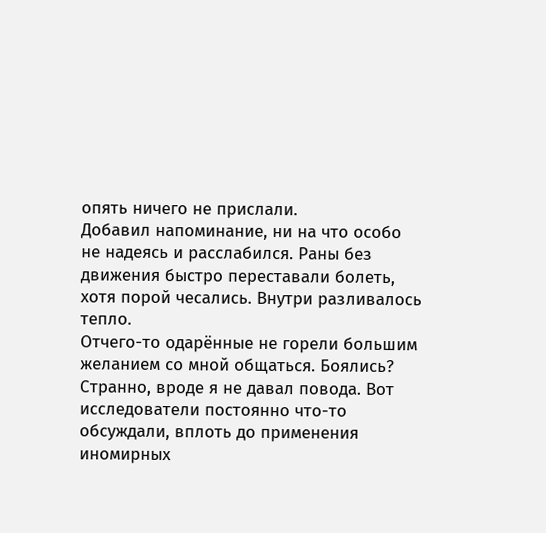опять ничего не прислали.
Добавил напоминание, ни на что особо не надеясь и расслабился. Раны без движения быстро переставали болеть, хотя порой чесались. Внутри разливалось тепло.
Отчего-то одарённые не горели большим желанием со мной общаться. Боялись? Странно, вроде я не давал повода. Вот исследователи постоянно что-то обсуждали, вплоть до применения иномирных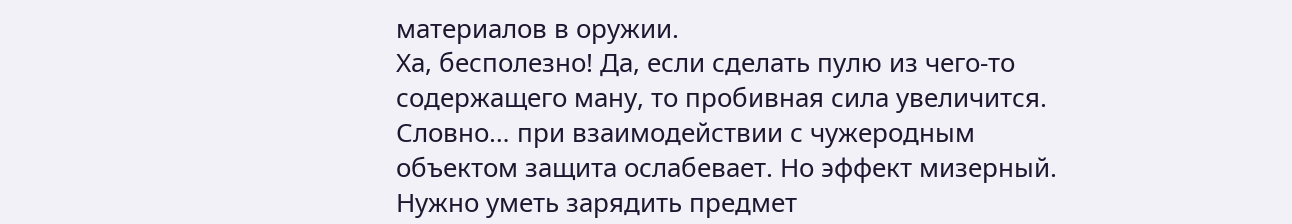материалов в оружии.
Ха, бесполезно! Да, если сделать пулю из чего-то содержащего ману, то пробивная сила увеличится. Словно… при взаимодействии с чужеродным объектом защита ослабевает. Но эффект мизерный. Нужно уметь зарядить предмет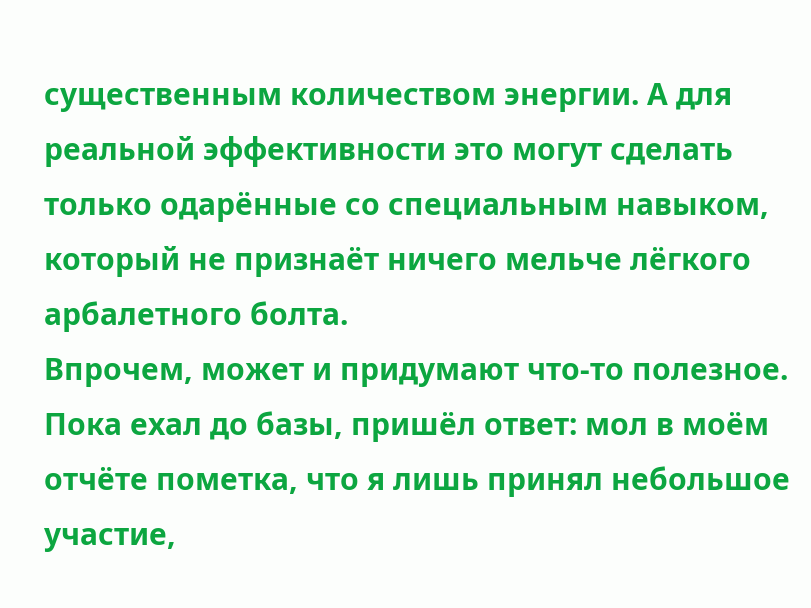существенным количеством энергии. А для реальной эффективности это могут сделать только одарённые со специальным навыком, который не признаёт ничего мельче лёгкого арбалетного болта.
Впрочем, может и придумают что-то полезное.
Пока ехал до базы, пришёл ответ: мол в моём отчёте пометка, что я лишь принял небольшое участие,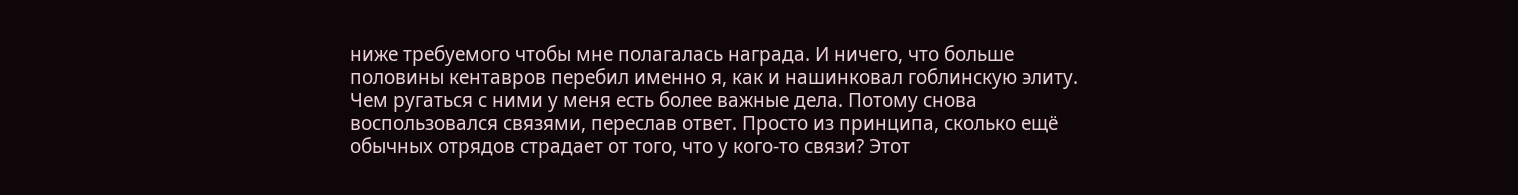ниже требуемого чтобы мне полагалась награда. И ничего, что больше половины кентавров перебил именно я, как и нашинковал гоблинскую элиту.
Чем ругаться с ними у меня есть более важные дела. Потому снова воспользовался связями, переслав ответ. Просто из принципа, сколько ещё обычных отрядов страдает от того, что у кого-то связи? Этот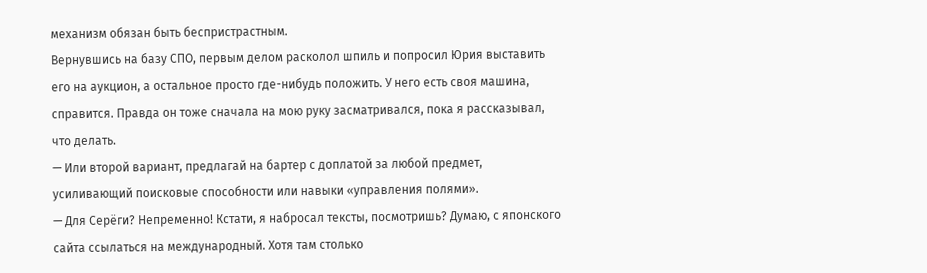механизм обязан быть беспристрастным.
Вернувшись на базу СПО, первым делом расколол шпиль и попросил Юрия выставить его на аукцион, а остальное просто где-нибудь положить. У него есть своя машина, справится. Правда он тоже сначала на мою руку засматривался, пока я рассказывал, что делать.
— Или второй вариант, предлагай на бартер с доплатой за любой предмет, усиливающий поисковые способности или навыки «управления полями».
— Для Серёги? Непременно! Кстати, я набросал тексты, посмотришь? Думаю, с японского сайта ссылаться на международный. Хотя там столько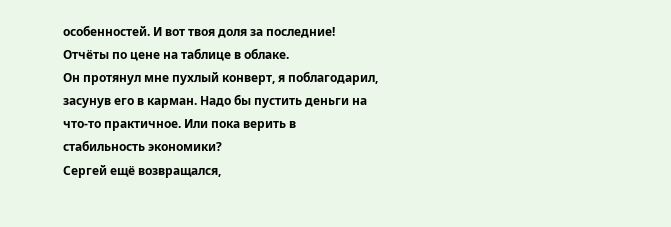особенностей. И вот твоя доля за последние! Отчёты по цене на таблице в облаке.
Он протянул мне пухлый конверт, я поблагодарил, засунув его в карман. Надо бы пустить деньги на что-то практичное. Или пока верить в стабильность экономики?
Сергей ещё возвращался,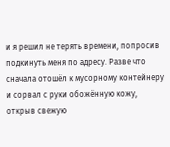и я решил не терять времени, попросив подкинуть меня по адресу. Разве что сначала отошёл к мусорному контейнеру и сорвал с руки обожённую кожу, открыв свежую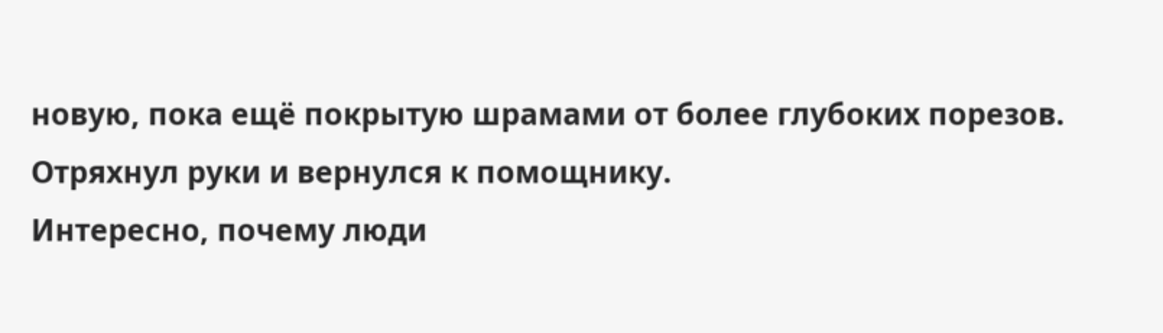новую, пока ещё покрытую шрамами от более глубоких порезов. Отряхнул руки и вернулся к помощнику.
Интересно, почему люди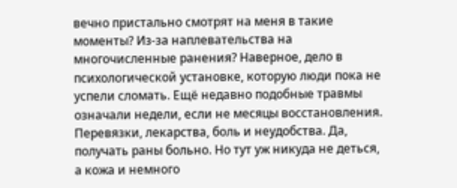вечно пристально смотрят на меня в такие моменты? Из-за наплевательства на многочисленные ранения? Наверное, дело в психологической установке, которую люди пока не успели сломать. Ещё недавно подобные травмы означали недели, если не месяцы восстановления. Перевязки, лекарства, боль и неудобства. Да, получать раны больно. Но тут уж никуда не деться, а кожа и немного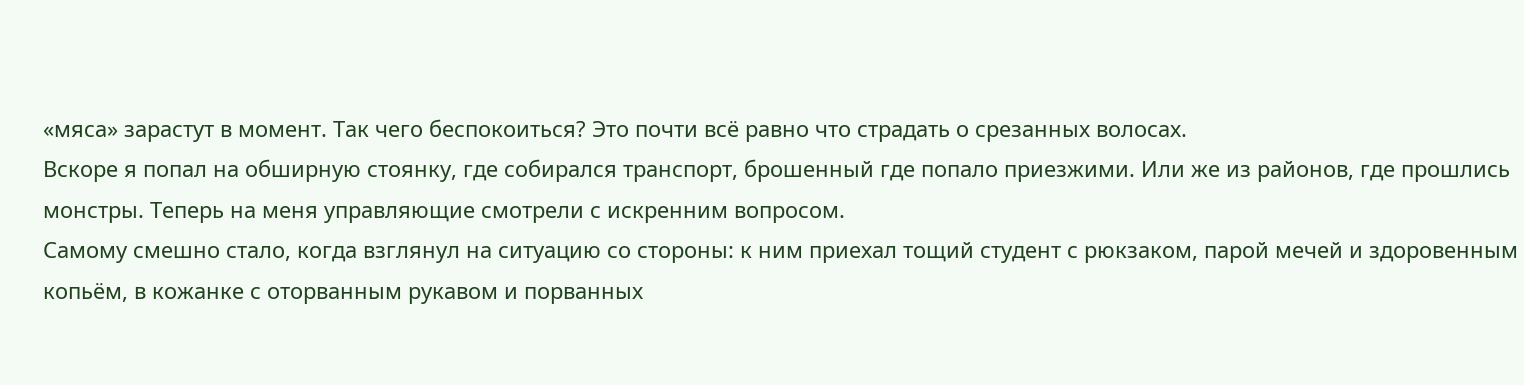«мяса» зарастут в момент. Так чего беспокоиться? Это почти всё равно что страдать о срезанных волосах.
Вскоре я попал на обширную стоянку, где собирался транспорт, брошенный где попало приезжими. Или же из районов, где прошлись монстры. Теперь на меня управляющие смотрели с искренним вопросом.
Самому смешно стало, когда взглянул на ситуацию со стороны: к ним приехал тощий студент с рюкзаком, парой мечей и здоровенным копьём, в кожанке с оторванным рукавом и порванных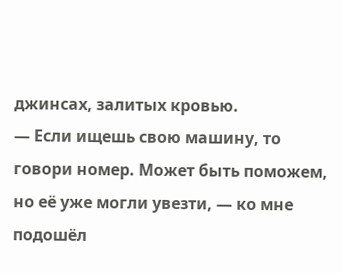джинсах, залитых кровью.
— Если ищешь свою машину, то говори номер. Может быть поможем, но её уже могли увезти, — ко мне подошёл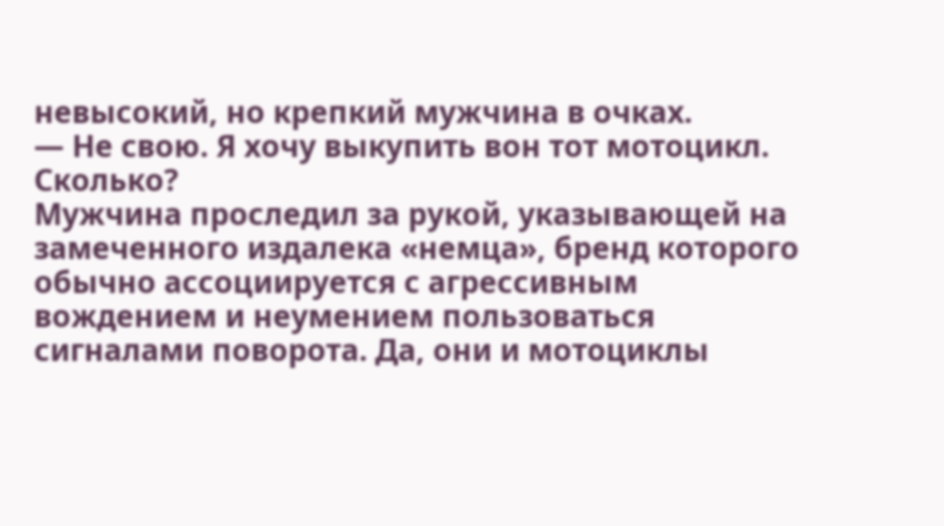невысокий, но крепкий мужчина в очках.
— Не свою. Я хочу выкупить вон тот мотоцикл. Сколько?
Мужчина проследил за рукой, указывающей на замеченного издалека «немца», бренд которого обычно ассоциируется с агрессивным вождением и неумением пользоваться сигналами поворота. Да, они и мотоциклы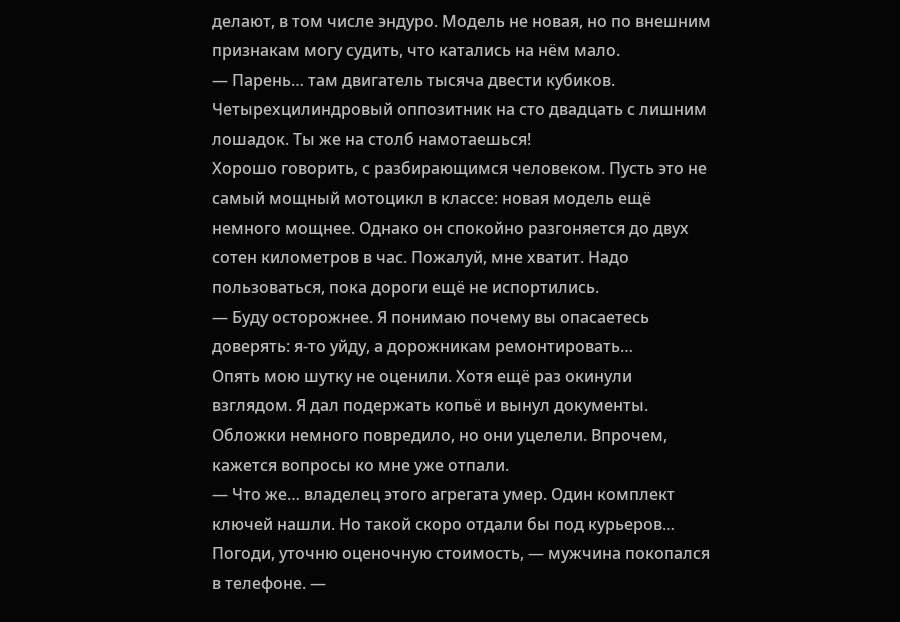делают, в том числе эндуро. Модель не новая, но по внешним признакам могу судить, что катались на нём мало.
— Парень… там двигатель тысяча двести кубиков. Четырехцилиндровый оппозитник на сто двадцать с лишним лошадок. Ты же на столб намотаешься!
Хорошо говорить, с разбирающимся человеком. Пусть это не самый мощный мотоцикл в классе: новая модель ещё немного мощнее. Однако он спокойно разгоняется до двух сотен километров в час. Пожалуй, мне хватит. Надо пользоваться, пока дороги ещё не испортились.
— Буду осторожнее. Я понимаю почему вы опасаетесь доверять: я-то уйду, а дорожникам ремонтировать…
Опять мою шутку не оценили. Хотя ещё раз окинули взглядом. Я дал подержать копьё и вынул документы. Обложки немного повредило, но они уцелели. Впрочем, кажется вопросы ко мне уже отпали.
— Что же… владелец этого агрегата умер. Один комплект ключей нашли. Но такой скоро отдали бы под курьеров… Погоди, уточню оценочную стоимость, — мужчина покопался в телефоне. —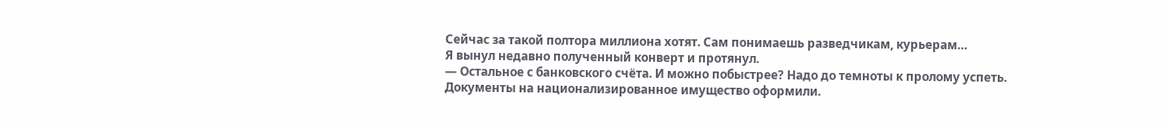Сейчас за такой полтора миллиона хотят. Сам понимаешь разведчикам, курьерам…
Я вынул недавно полученный конверт и протянул.
— Остальное с банковского счёта. И можно побыстрее? Надо до темноты к пролому успеть.
Документы на национализированное имущество оформили.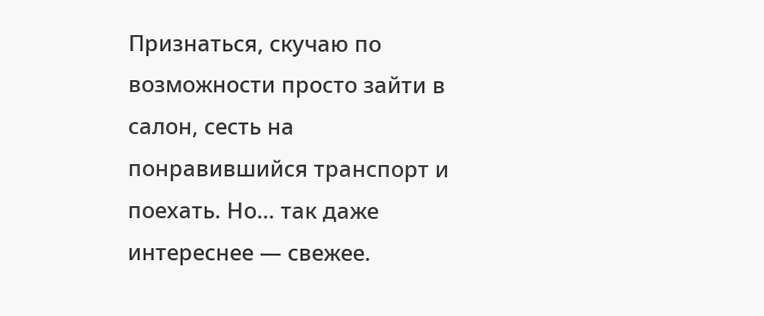Признаться, скучаю по возможности просто зайти в салон, сесть на понравившийся транспорт и поехать. Но… так даже интереснее — свежее.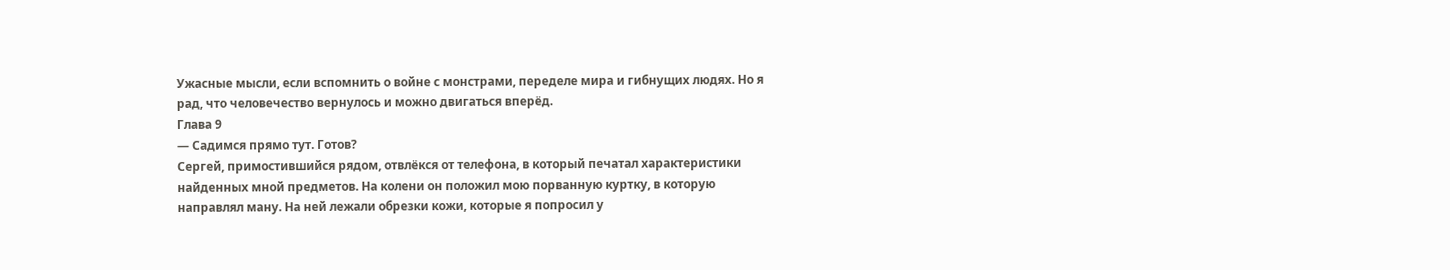Ужасные мысли, если вспомнить о войне с монстрами, переделе мира и гибнущих людях. Но я рад, что человечество вернулось и можно двигаться вперёд.
Глава 9
— Садимся прямо тут. Готов?
Сергей, примостившийся рядом, отвлёкся от телефона, в который печатал характеристики найденных мной предметов. На колени он положил мою порванную куртку, в которую направлял ману. На ней лежали обрезки кожи, которые я попросил у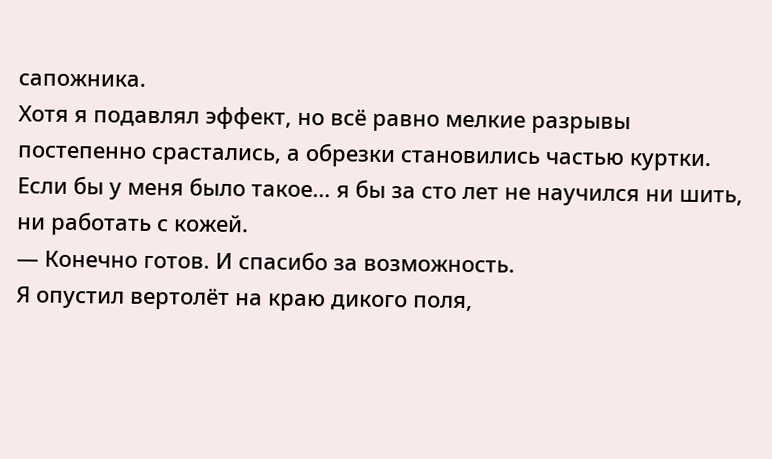сапожника.
Хотя я подавлял эффект, но всё равно мелкие разрывы постепенно срастались, а обрезки становились частью куртки. Если бы у меня было такое… я бы за сто лет не научился ни шить, ни работать с кожей.
— Конечно готов. И спасибо за возможность.
Я опустил вертолёт на краю дикого поля,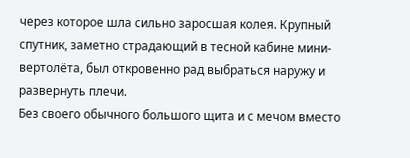через которое шла сильно заросшая колея. Крупный спутник, заметно страдающий в тесной кабине мини-вертолёта, был откровенно рад выбраться наружу и развернуть плечи.
Без своего обычного большого щита и с мечом вместо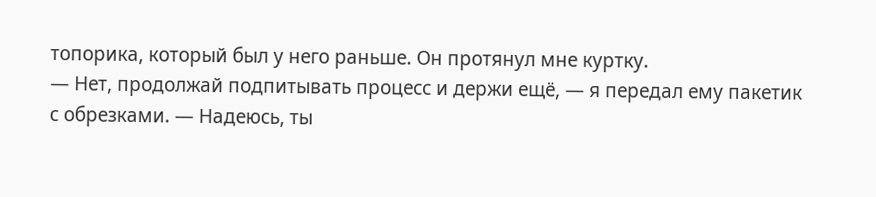топорика, который был у него раньше. Он протянул мне куртку.
— Нет, продолжай подпитывать процесс и держи ещё, — я передал ему пакетик с обрезками. — Надеюсь, ты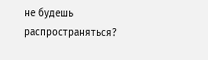не будешь распространяться?